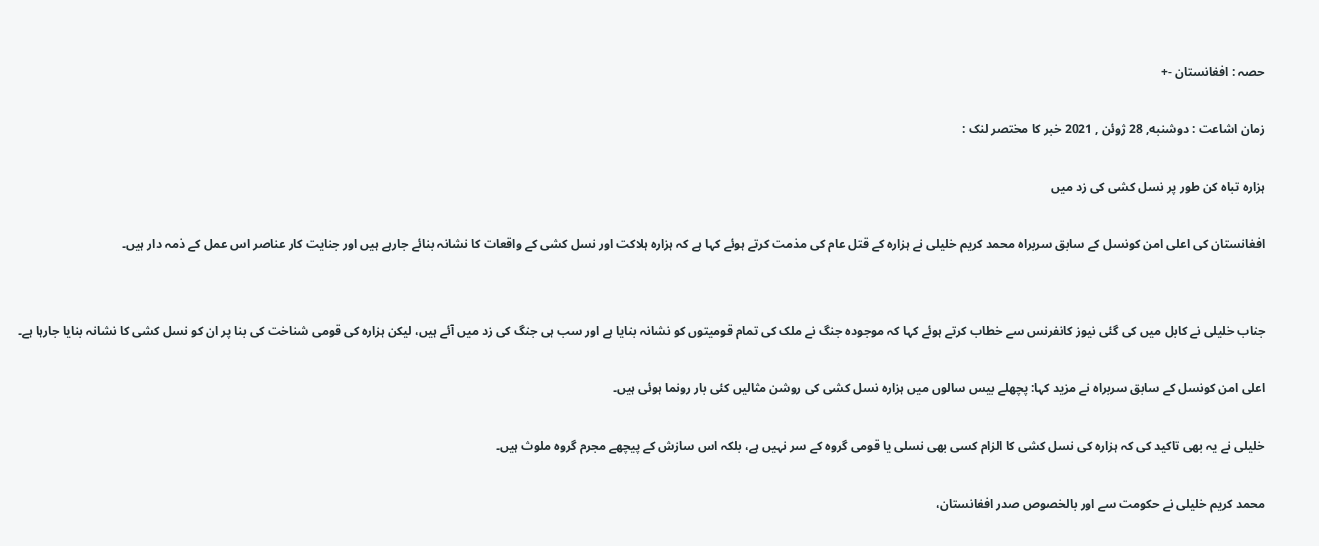حصہ : افغانستان -+

زمان اشاعت : دوشنبه, 28 ژوئن , 2021 خبر کا مختصر لنک :

ہزارہ تباہ کن طور پر نسل کشی کی زد میں

افغانستان کی اعلی امن کونسل کے سابق سربراہ محمد کریم خلیلی نے ہزارہ کے قتل عام کی مذمت کرتے ہوئے کہا ہے کہ ہزارہ ہلاکت اور نسل کشی کے واقعات کا نشانہ بنائے جارہے ہیں اور جنایت کار عناصر اس عمل کے ذمہ دار ہیں۔


جناب خلیلی نے کابل میں کی گئی نیوز کانفرنس سے خطاب کرتے ہوئے کہا کہ موجودہ جنگ نے ملک کی تمام قومیتوں کو نشانہ بنایا ہے اور سب ہی جنگ کی زد میں آئے ہیں، لیکن ہزارہ کی قومی شناخت کی بنا پر ان کو نسل کشی کا نشانہ بنایا جارہا ہے۔

اعلی امن کونسل کے سابق سربراہ نے مزید کہا: پچھلے بیس سالوں میں ہزارہ نسل کشی کی روشن مثالیں کئی بار رونما ہوئی ہیں۔

خلیلی نے یہ بھی تاکید کی کہ ہزارہ کی نسل کشی کا الزام کسی بھی نسلی یا قومی گروہ کے سر نہیں ہے، بلکہ اس سازش کے پیچھے مجرم گروہ ملوث ہیں۔

محمد کریم خلیلی نے حکومت سے اور بالخصوص صدر افغانستان،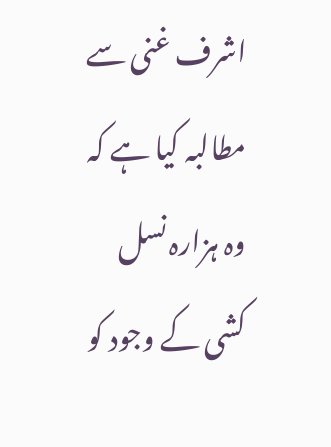اشرف غنی سے مطالبہ کیا ہے کہ وہ ہزارہ نسل کشی کے وجود کو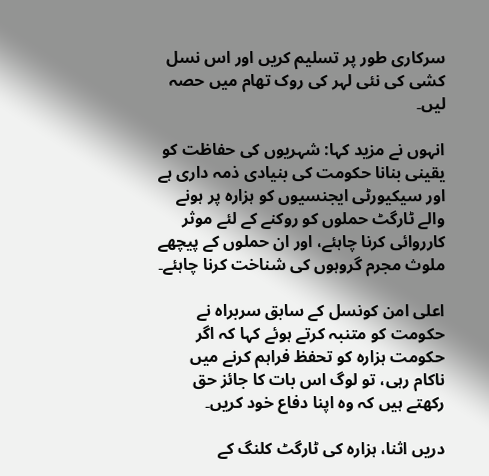سرکاری طور پر تسلیم کریں اور اس نسل کشی کی نئی لہر کی روک تھام میں حصہ لیں۔

انہوں نے مزید کہا: شہریوں کی حفاظت کو یقینی بنانا حکومت کی بنیادی ذمہ داری ہے اور سیکیورٹی ایجنسیوں کو ہزارہ پر ہونے والے ٹارگٹ حملوں کو روکنے کے لئے موثر کارروائی کرنا چاہئے، اور ان حملوں کے پیچھے ملوث مجرم گروہوں کی شناخت کرنا چاہئے۔

اعلی امن کونسل کے سابق سربراہ نے حکومت کو متنبہ کرتے ہوئے کہا کہ اگر حکومت ہزارہ کو تحفظ فراہم کرنے میں ناکام رہی، تو لوگ اس بات کا جائز حق رکھتے ہیں کہ وہ اپنا دفاع خود کریں۔

دریں اثنا، ہزارہ کی ٹارگٹ کلنگ کے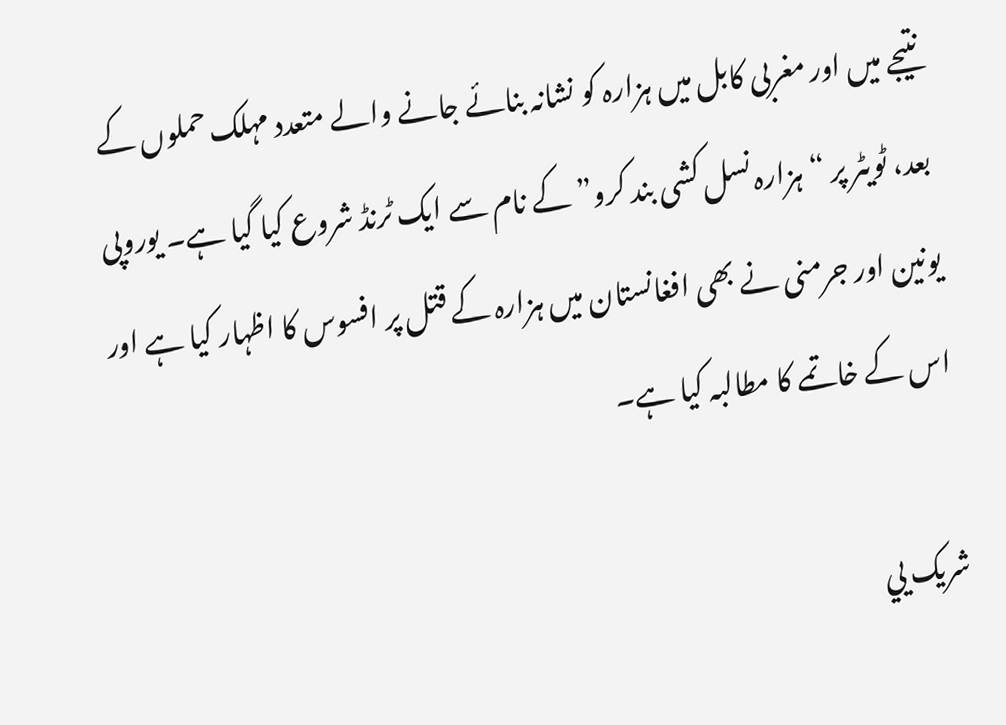نتیجے میں اور مغربی کابل میں ہزارہ کو نشانہ بنائے جانے والے متعدد مہلک حملوں کے بعد، ٹویٹر پر “ہزارہ نسل کشی بند کرو” کے نام سے ایک ٹرنڈ شروع کیا گیا ہے۔ یوروپی یونین اور جرمنی نے بھی افغانستان میں ہزارہ کے قتل پر افسوس کا اظہار کیا ہے اور اس کے خاتمے کا مطالبہ کیا ہے۔

شریک یي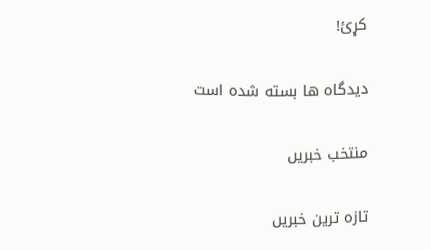کړئ!

دیدگاه ها بسته شده است

منتخب خبریں

تازہ ترین خبریں